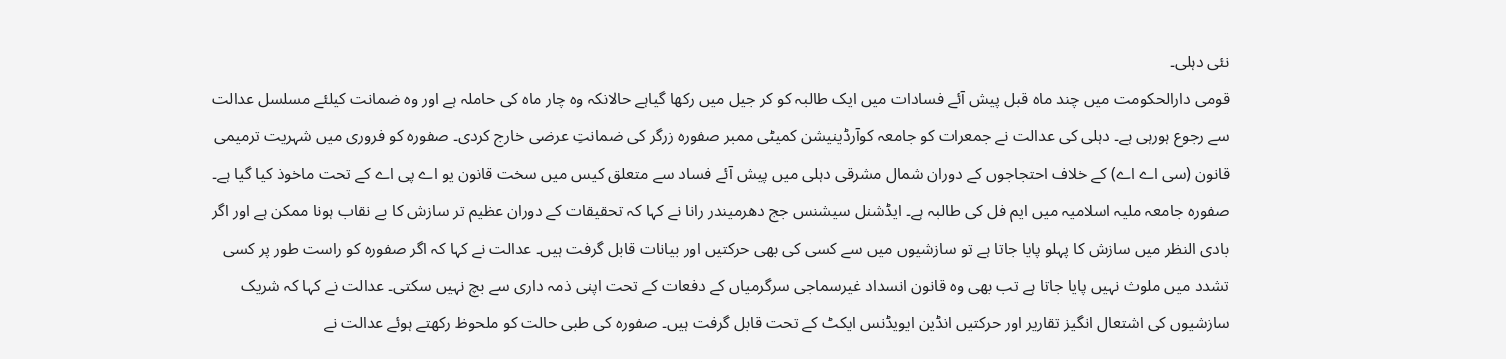نئی دہلی۔
قومی دارالحکومت میں چند ماہ قبل پیش آئے فسادات میں ایک طالبہ کو کر جیل میں رکھا گیاہے حالانکہ وہ چار ماہ کی حاملہ ہے اور وہ ضمانت کیلئے مسلسل عدالت سے رجوع ہورہی ہے۔ دہلی کی عدالت نے جمعرات کو جامعہ کوآرڈینیشن کمیٹی ممبر صفورہ زرگر کی ضمانتِ عرضی خارج کردی۔ صفورہ کو فروری میں شہریت ترمیمی قانون (سی اے اے) کے خلاف احتجاجوں کے دوران شمال مشرقی دہلی میں پیش آئے فساد سے متعلق کیس میں سخت قانون یو اے پی اے کے تحت ماخوذ کیا گیا ہے۔ صفورہ جامعہ ملیہ اسلامیہ میں ایم فل کی طالبہ ہے۔ ایڈشنل سیشنس جج دھرمیندر رانا نے کہا کہ تحقیقات کے دوران عظیم تر سازش کا بے نقاب ہونا ممکن ہے اور اگر بادی النظر میں سازش کا پہلو پایا جاتا ہے تو سازشیوں میں سے کسی کی بھی حرکتیں اور بیانات قابل گرفت ہیں۔ عدالت نے کہا کہ اگر صفورہ کو راست طور پر کسی تشدد میں ملوث نہیں پایا جاتا ہے تب بھی وہ قانون انسداد غیرسماجی سرگرمیاں کے دفعات کے تحت اپنی ذمہ داری سے بچ نہیں سکتی۔ عدالت نے کہا کہ شریک سازشیوں کی اشتعال انگیز تقاریر اور حرکتیں انڈین ایویڈنس ایکٹ کے تحت قابل گرفت ہیں۔ صفورہ کی طبی حالت کو ملحوظ رکھتے ہوئے عدالت نے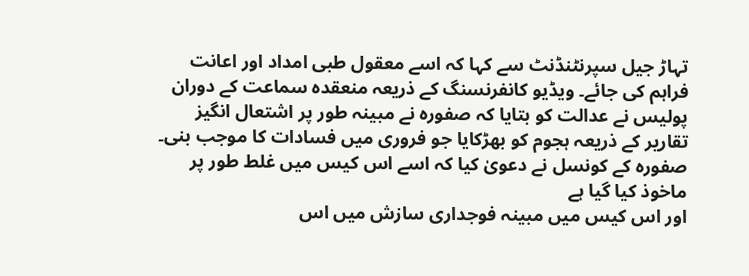تہاڑ جیل سپرنٹنڈنٹ سے کہا کہ اسے معقول طبی امداد اور اعانت فراہم کی جائے۔ ویڈیو کانفرنسنگ کے ذریعہ منعقدہ سماعت کے دوران پولیس نے عدالت کو بتایا کہ صفورہ نے مبینہ طور پر اشتعال انگیز تقاریر کے ذریعہ ہجوم کو بھڑکایا جو فروری میں فسادات کا موجب بنی۔ صفورہ کے کونسل نے دعویٰ کیا کہ اسے اس کیس میں غلط طور پر ماخوذ کیا گیا ہے
اور اس کیس میں مبینہ فوجداری سازش میں اس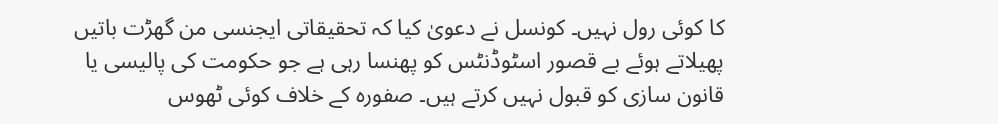کا کوئی رول نہیں۔ کونسل نے دعویٰ کیا کہ تحقیقاتی ایجنسی من گھڑت باتیں پھیلاتے ہوئے بے قصور اسٹوڈنٹس کو پھنسا رہی ہے جو حکومت کی پالیسی یا قانون سازی کو قبول نہیں کرتے ہیں۔ صفورہ کے خلاف کوئی ٹھوس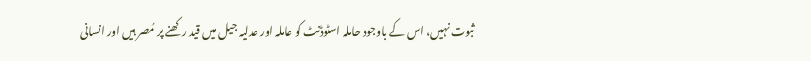ثبوت نہیں، اس کے باوجود حاملہ اسٹوڈنٹ کو عاملہ اور عدلیہ جیل میں قید رکھنے پر مُصر ہیں اور انسانی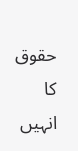حقوق کا انہیں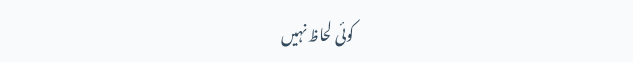کوئی لحاظ نہیں